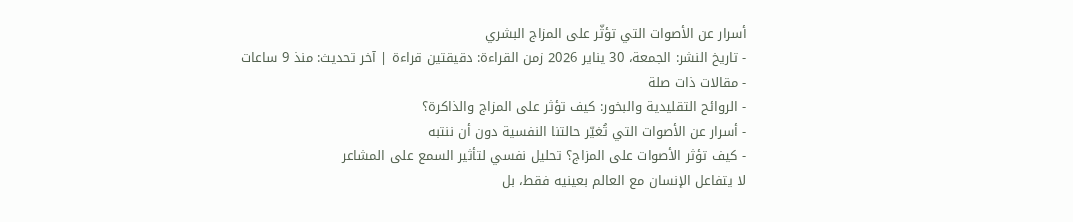أسرار عن الأصوات التي تؤثّر على المزاج البشري
- تاريخ النشر: الجمعة، 30 يناير 2026 زمن القراءة: دقيقتين قراءة | آخر تحديث: منذ 9 ساعات
- مقالات ذات صلة
- الروائح التقليدية والبخور: كيف تؤثر على المزاج والذاكرة؟
- أسرار عن الأصوات التي تُغيّر حالتنا النفسية دون أن ننتبه
- كيف تؤثر الأصوات على المزاج؟ تحليل نفسي لتأثير السمع على المشاعر
لا يتفاعل الإنسان مع العالم بعينيه فقط، بل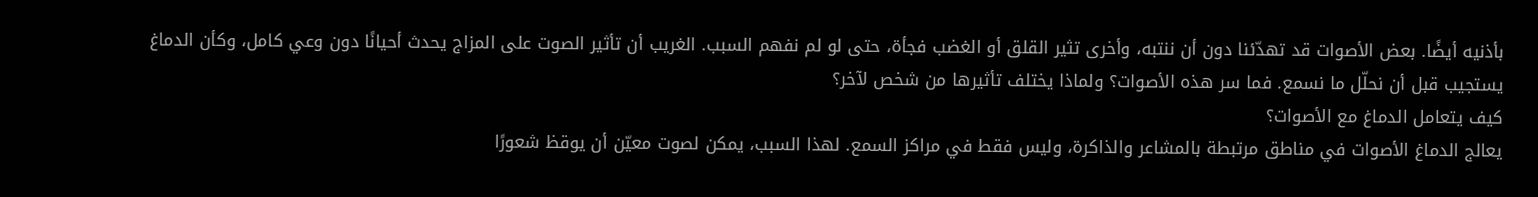بأذنيه أيضًا. بعض الأصوات قد تهدّئنا دون أن ننتبه، وأخرى تثير القلق أو الغضب فجأة، حتى لو لم نفهم السبب. الغريب أن تأثير الصوت على المزاج يحدث أحيانًا دون وعي كامل، وكأن الدماغ يستجيب قبل أن نحلّل ما نسمع. فما سر هذه الأصوات؟ ولماذا يختلف تأثيرها من شخص لآخر؟
كيف يتعامل الدماغ مع الأصوات؟
يعالج الدماغ الأصوات في مناطق مرتبطة بالمشاعر والذاكرة، وليس فقط في مراكز السمع. لهذا السبب، يمكن لصوت معيّن أن يوقظ شعورًا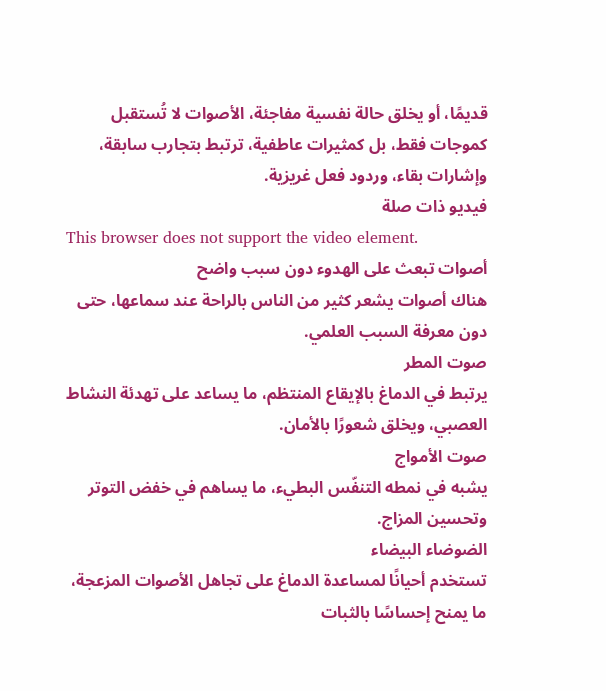قديمًا، أو يخلق حالة نفسية مفاجئة، الأصوات لا تُستقبل كموجات فقط، بل كمثيرات عاطفية، ترتبط بتجارب سابقة، وإشارات بقاء، وردود فعل غريزية.
فيديو ذات صلة
This browser does not support the video element.
أصوات تبعث على الهدوء دون سبب واضح
هناك أصوات يشعر كثير من الناس بالراحة عند سماعها، حتى دون معرفة السبب العلمي.
صوت المطر
يرتبط في الدماغ بالإيقاع المنتظم، ما يساعد على تهدئة النشاط العصبي، ويخلق شعورًا بالأمان.
صوت الأمواج
يشبه في نمطه التنفّس البطيء، ما يساهم في خفض التوتر وتحسين المزاج.
الضوضاء البيضاء
تستخدم أحيانًا لمساعدة الدماغ على تجاهل الأصوات المزعجة، ما يمنح إحساسًا بالثبات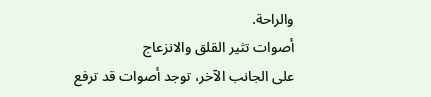والراحة.
أصوات تثير القلق والانزعاج
على الجانب الآخر، توجد أصوات قد ترفع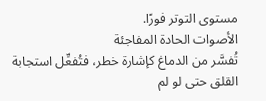مستوى التوتر فورًا.
الأصوات الحادة المفاجئة
تُفسَّر من الدماغ كإشارة خطر، فتُفعِّل استجابة القلق حتى لو لم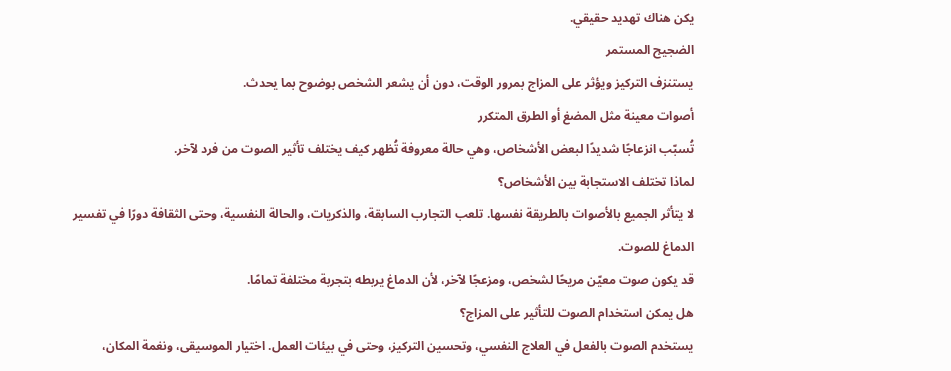يكن هناك تهديد حقيقي.
الضجيج المستمر
يستنزف التركيز ويؤثر على المزاج بمرور الوقت، دون أن يشعر الشخص بوضوح بما يحدث.
أصوات معينة مثل المضغ أو الطرق المتكرر
تُسبّب انزعاجًا شديدًا لبعض الأشخاص، وهي حالة معروفة تُظهر كيف يختلف تأثير الصوت من فرد لآخر.
لماذا تختلف الاستجابة بين الأشخاص؟
لا يتأثر الجميع بالأصوات بالطريقة نفسها. تلعب التجارب السابقة، والذكريات، والحالة النفسية، وحتى الثقافة دورًا في تفسير الدماغ للصوت.
قد يكون صوت معيّن مريحًا لشخص، ومزعجًا لآخر، لأن الدماغ يربطه بتجربة مختلفة تمامًا.
هل يمكن استخدام الصوت للتأثير على المزاج؟
يستخدم الصوت بالفعل في العلاج النفسي، وتحسين التركيز، وحتى في بيئات العمل. اختيار الموسيقى، ونغمة المكان،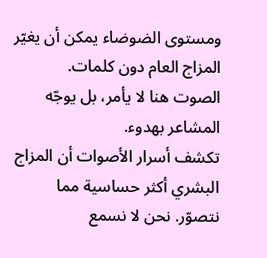ومستوى الضوضاء يمكن أن يغيّر المزاج العام دون كلمات.
الصوت هنا لا يأمر، بل يوجّه المشاعر بهدوء.
تكشف أسرار الأصوات أن المزاج البشري أكثر حساسية مما نتصوّر. نحن لا نسمع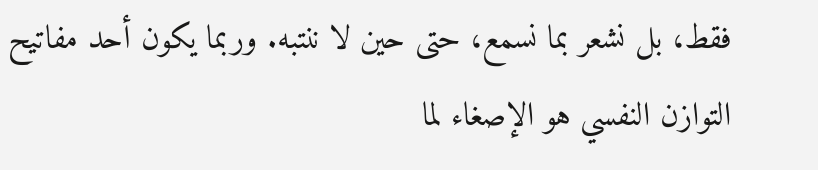فقط، بل نشعر بما نسمع، حتى حين لا ننتبه. وربما يكون أحد مفاتيح التوازن النفسي هو الإصغاء لما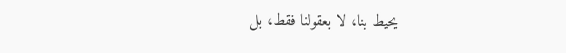يحيط بنا، لا بعقولنا فقط، بل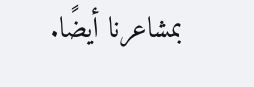بمشاعرنا أيضًا.